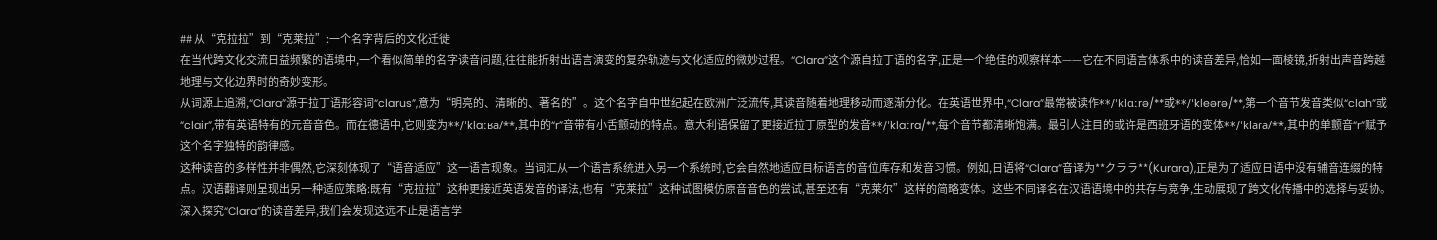## 从“克拉拉”到“克莱拉”:一个名字背后的文化迁徙
在当代跨文化交流日益频繁的语境中,一个看似简单的名字读音问题,往往能折射出语言演变的复杂轨迹与文化适应的微妙过程。“Clara”这个源自拉丁语的名字,正是一个绝佳的观察样本——它在不同语言体系中的读音差异,恰如一面棱镜,折射出声音跨越地理与文化边界时的奇妙变形。
从词源上追溯,“Clara”源于拉丁语形容词“clarus”,意为“明亮的、清晰的、著名的”。这个名字自中世纪起在欧洲广泛流传,其读音随着地理移动而逐渐分化。在英语世界中,“Clara”最常被读作**/ˈklɑːrə/**或**/ˈkleərə/**,第一个音节发音类似“clah”或“clair”,带有英语特有的元音音色。而在德语中,它则变为**/ˈklaːʁa/**,其中的“r”音带有小舌颤动的特点。意大利语保留了更接近拉丁原型的发音**/ˈklaːra/**,每个音节都清晰饱满。最引人注目的或许是西班牙语的变体**/ˈklaɾa/**,其中的单颤音“r”赋予这个名字独特的韵律感。
这种读音的多样性并非偶然,它深刻体现了“语音适应”这一语言现象。当词汇从一个语言系统进入另一个系统时,它会自然地适应目标语言的音位库存和发音习惯。例如,日语将“Clara”音译为**クララ**(Kurara),正是为了适应日语中没有辅音连缀的特点。汉语翻译则呈现出另一种适应策略:既有“克拉拉”这种更接近英语发音的译法,也有“克莱拉”这种试图模仿原音音色的尝试,甚至还有“克莱尔”这样的简略变体。这些不同译名在汉语语境中的共存与竞争,生动展现了跨文化传播中的选择与妥协。
深入探究“Clara”的读音差异,我们会发现这远不止是语言学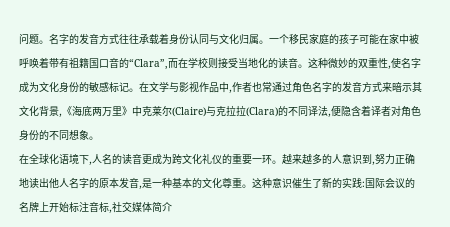问题。名字的发音方式往往承载着身份认同与文化归属。一个移民家庭的孩子可能在家中被呼唤着带有祖籍国口音的“Clara”,而在学校则接受当地化的读音。这种微妙的双重性,使名字成为文化身份的敏感标记。在文学与影视作品中,作者也常通过角色名字的发音方式来暗示其文化背景,《海底两万里》中克莱尔(Claire)与克拉拉(Clara)的不同译法,便隐含着译者对角色身份的不同想象。
在全球化语境下,人名的读音更成为跨文化礼仪的重要一环。越来越多的人意识到,努力正确地读出他人名字的原本发音,是一种基本的文化尊重。这种意识催生了新的实践:国际会议的名牌上开始标注音标,社交媒体简介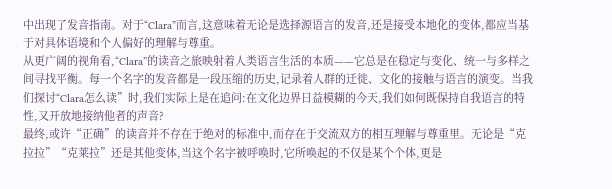中出现了发音指南。对于“Clara”而言,这意味着无论是选择源语言的发音,还是接受本地化的变体,都应当基于对具体语境和个人偏好的理解与尊重。
从更广阔的视角看,“Clara”的读音之旅映射着人类语言生活的本质——它总是在稳定与变化、统一与多样之间寻找平衡。每一个名字的发音都是一段压缩的历史,记录着人群的迁徙、文化的接触与语言的演变。当我们探讨“Clara怎么读”时,我们实际上是在追问:在文化边界日益模糊的今天,我们如何既保持自我语言的特性,又开放地接纳他者的声音?
最终,或许“正确”的读音并不存在于绝对的标准中,而存在于交流双方的相互理解与尊重里。无论是“克拉拉”“克莱拉”还是其他变体,当这个名字被呼唤时,它所唤起的不仅是某个个体,更是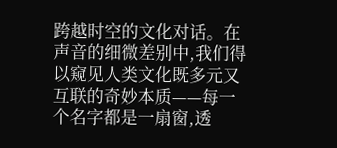跨越时空的文化对话。在声音的细微差别中,我们得以窥见人类文化既多元又互联的奇妙本质——每一个名字都是一扇窗,透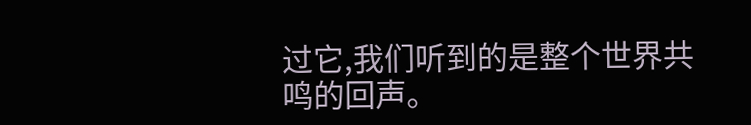过它,我们听到的是整个世界共鸣的回声。